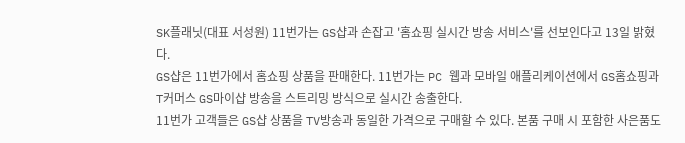SK플래닛(대표 서성원) 11번가는 GS샵과 손잡고 '홈쇼핑 실시간 방송 서비스'를 선보인다고 13일 밝혔다.
GS샵은 11번가에서 홈쇼핑 상품을 판매한다. 11번가는 PC 웹과 모바일 애플리케이션에서 GS홈쇼핑과 T커머스 GS마이샵 방송을 스트리밍 방식으로 실시간 송출한다.
11번가 고객들은 GS샵 상품을 TV방송과 동일한 가격으로 구매할 수 있다. 본품 구매 시 포함한 사은품도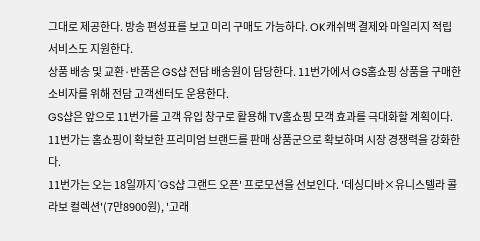그대로 제공한다. 방송 편성표를 보고 미리 구매도 가능하다. OK캐쉬백 결제와 마일리지 적립 서비스도 지원한다.
상품 배송 및 교환·반품은 GS샵 전담 배송원이 담당한다. 11번가에서 GS홈쇼핑 상품을 구매한 소비자를 위해 전담 고객센터도 운용한다.
GS샵은 앞으로 11번가를 고객 유입 창구로 활용해 TV홈쇼핑 모객 효과를 극대화할 계획이다. 11번가는 홈쇼핑이 확보한 프리미엄 브랜드를 판매 상품군으로 확보하며 시장 경쟁력을 강화한다.
11번가는 오는 18일까지 'GS샵 그랜드 오픈' 프로모션을 선보인다. '데싱디바×유니스텔라 콜라보 컬렉션'(7만8900원), '고래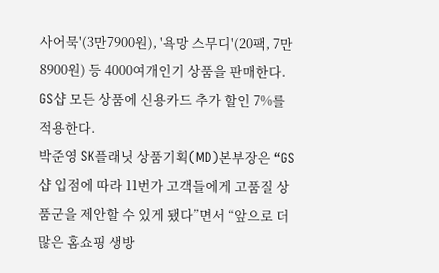사어묵'(3만7900원), '욕망 스무디'(20팩, 7만8900원) 등 4000여개인기 상품을 판매한다. GS샵 모든 상품에 신용카드 추가 할인 7%를 적용한다.
박준영 SK플래닛 상품기획(MD)본부장은 “GS샵 입점에 따라 11번가 고객들에게 고품질 상품군을 제안할 수 있게 됐다”면서 “앞으로 더 많은 홈쇼핑 생방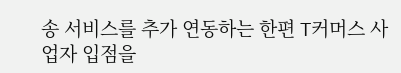송 서비스를 추가 연동하는 한편 T커머스 사업자 입점을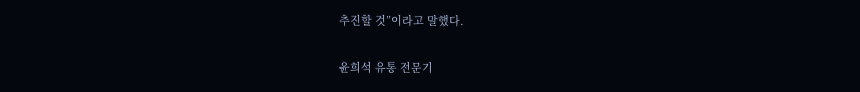추진할 것”이라고 말했다.

윤희석 유통 전문기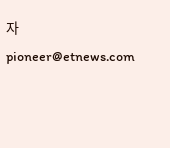자 pioneer@etnews.com